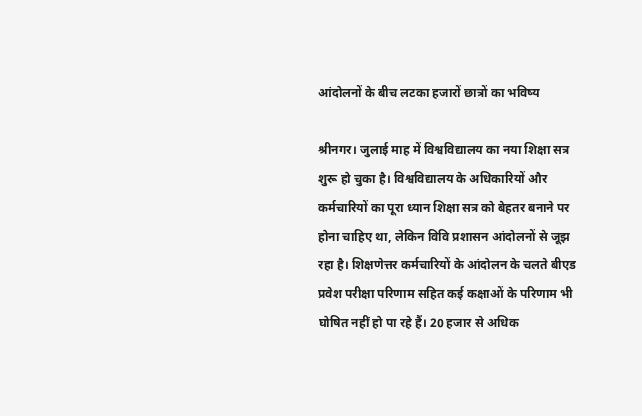आंदोलनों के बीच लटका हजारों छात्रों का भविष्य

श्रीनगर। जुलाई माह में विश्वविद्यालय का नया शिक्षा सत्र शुरू हो चुका है। विश्वविद्यालय के अधिकारियों और कर्मचारियों का पूरा ध्यान शिक्षा सत्र को बेहतर बनाने पर होना चाहिए था, लेकिन विवि प्रशासन आंदोलनों से जूझ रहा है। शिक्षणेत्तर कर्मचारियों के आंदोलन के चलते बीएड प्रवेश परीक्षा परिणाम सहित कई कक्षाओं के परिणाम भी घोषित नहीं हो पा रहे हैं। 20 हजार से अधिक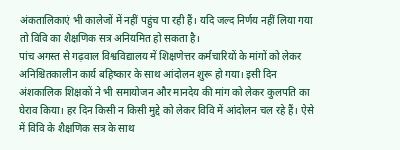अंकतालिकाएं भी कालेजों में नहीं पहुंच पा रही हैं। यदि जल्द निर्णय नहीं लिया गया तो विवि का शैक्षणिक सत्र अनियमित हो सकता है।
पांच अगस्त से गढ़वाल विश्वविद्यालय में शिक्षणेत्तर कर्मचारियों के मांगों को लेकर अनिश्चितकालीन कार्य बहिष्कार के साथ आंदोलन शुरू हो गया। इसी दिन अंशकालिक शिक्षकों ने भी समायोजन और मानदेय की मांग को लेकर कुलपति का घेराव किया। हर दिन किसी न किसी मुद्दे को लेकर विवि में आंदोलन चल रहे हैं। ऐसे में विवि के शैक्षणिक सत्र के साथ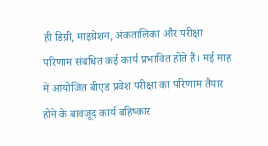ही डिग्री, माइग्रेशन, अंकतालिका और परीक्षा परिणाम संबधित कई कार्य प्रभावित होते हैं। मई माह में आयोजित बीएड प्रवेश परीक्षा का परिणाम तैयार होने के बावजूद कार्य बहिष्कार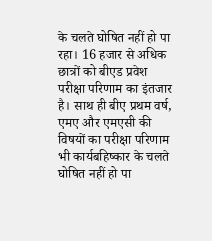के चलते घोषित नहीं हो पा रहा। 16 हजार से अधिक छात्रों को बीएड प्रवेश परीक्षा परिणाम का इंतजार है। साथ ही बीए प्रथम वर्ष, एमए और एमएसी की विषयों का परीक्षा परिणाम भी कार्यबहिष्कार के चलते घोषित नहीं हो पा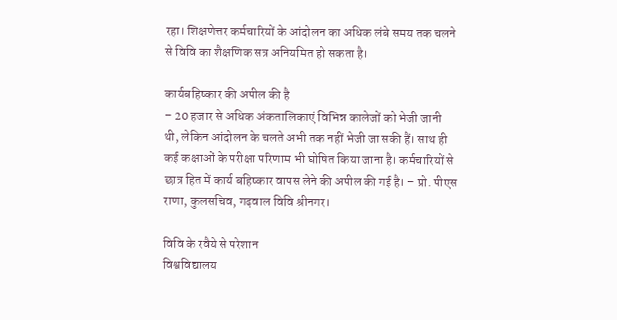रहा। शिक्षणेत्तर कर्मचारियों के आंदोलन का अधिक लंबे समय तक चलने से विवि का शैक्षणिक सत्र अनियमित हो सकता है।

कार्यबहिष्कार की अपील की है
– 20 हजार से अधिक अंकतालिकाएं विभिन्न कालेजों को भेजी जानी थी, लेकिन आंदोलन के चलते अभी तक नहीं भेजी जा सकी हैं। साथ ही कई कक्षाओं के परीक्षा परिणाम भी घोषित किया जाना है। कर्मचारियों से छात्र हित में कार्य बहिष्कार वापस लेने की अपील की गई है। – प्रो. पीएस राणा, कुलसचिव, गढ़वाल विवि श्रीनगर।

विवि के रवैये से परेशान
विश्वविद्यालय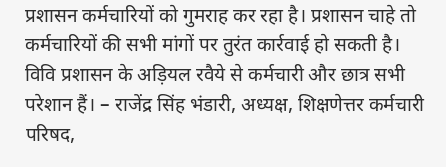प्रशासन कर्मचारियों को गुमराह कर रहा है। प्रशासन चाहे तो कर्मचारियों की सभी मांगों पर तुरंत कार्रवाई हो सकती है। विवि प्रशासन के अड़ियल रवैये से कर्मचारी और छात्र सभी परेशान हैं। – राजेंद्र सिंह भंडारी, अध्यक्ष, शिक्षणेत्तर कर्मचारी परिषद,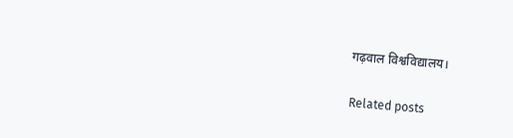गढ़वाल विश्वविद्यालय।

Related posts